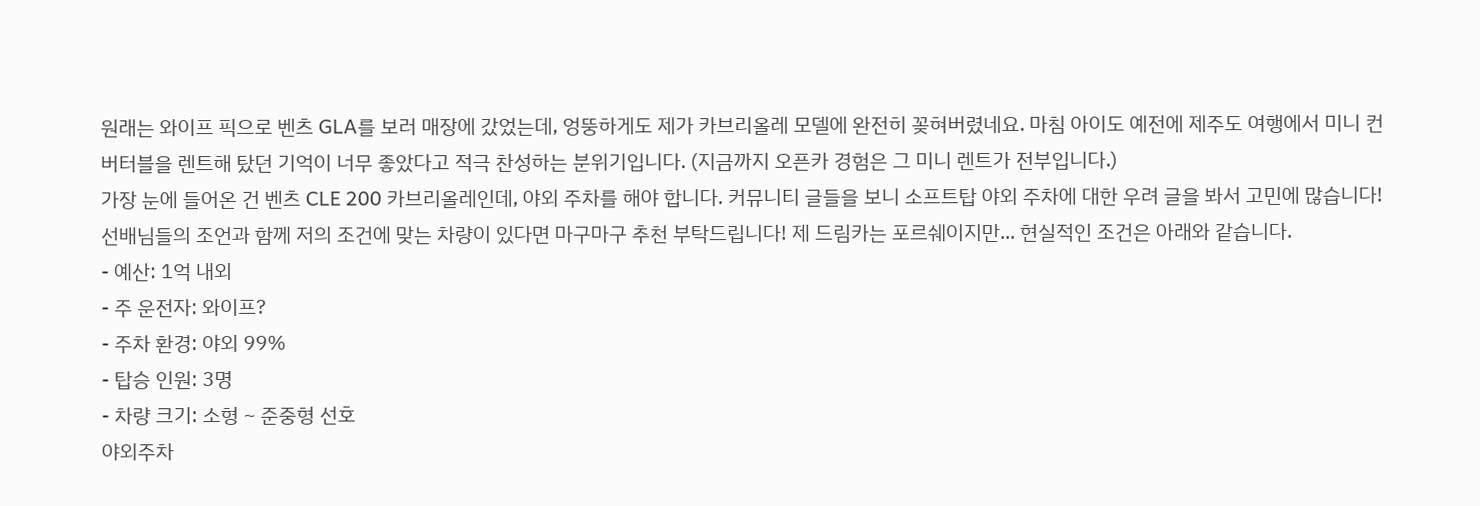원래는 와이프 픽으로 벤츠 GLA를 보러 매장에 갔었는데, 엉뚱하게도 제가 카브리올레 모델에 완전히 꽂혀버렸네요. 마침 아이도 예전에 제주도 여행에서 미니 컨버터블을 렌트해 탔던 기억이 너무 좋았다고 적극 찬성하는 분위기입니다. (지금까지 오픈카 경험은 그 미니 렌트가 전부입니다.)
가장 눈에 들어온 건 벤츠 CLE 200 카브리올레인데, 야외 주차를 해야 합니다. 커뮤니티 글들을 보니 소프트탑 야외 주차에 대한 우려 글을 봐서 고민에 많습니다!
선배님들의 조언과 함께 저의 조건에 맞는 차량이 있다면 마구마구 추천 부탁드립니다! 제 드림카는 포르쉐이지만... 현실적인 조건은 아래와 같습니다.
- 예산: 1억 내외
- 주 운전자: 와이프?
- 주차 환경: 야외 99%
- 탑승 인원: 3명
- 차량 크기: 소형 ~ 준중형 선호
야외주차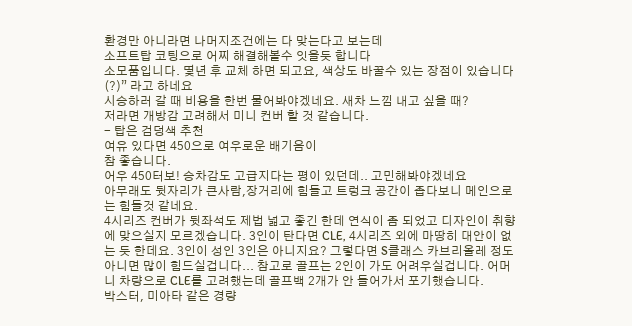환경만 아니라면 나머지조건에는 다 맞는다고 보는데
소프트탑 코팅으로 어찌 해결해볼수 잇을듯 합니다
소모품입니다. 몇년 후 교체 하면 되고요, 색상도 바꿀수 있는 장점이 있습니다(?)” 라고 하네요
시승하러 갈 때 비용을 한번 물어봐야겠네요. 새차 느낌 내고 싶을 때?
저라면 개방감 고려해서 미니 컨버 할 것 같습니다.
- 탑은 검덩색 추천
여유 있다면 450으로 여우로운 배기음이
참 좋습니다.
어우 450터보! 승차감도 고급지다는 평이 있던데.. 고민해봐야겠네요
아무래도 뒷자리가 큰사람,장거리에 힘들고 트렁크 공간이 좁다보니 메인으로는 힘들것 같네요.
4시리즈 컨버가 뒷좌석도 제법 넓고 좋긴 한데 연식이 좀 되었고 디자인이 취향에 맞으실지 모르겠습니다. 3인이 탄다면 CLE, 4시리즈 외에 마땅히 대안이 없는 듯 한데요. 3인이 성인 3인은 아니지요? 그렇다면 S클래스 카브리올레 정도 아니면 많이 힘드실겁니다... 참고로 골프는 2인이 가도 어려우실겁니다. 어머니 차량으로 CLE를 고려했는데 골프백 2개가 안 들어가서 포기했습니다.
박스터, 미아타 같은 경량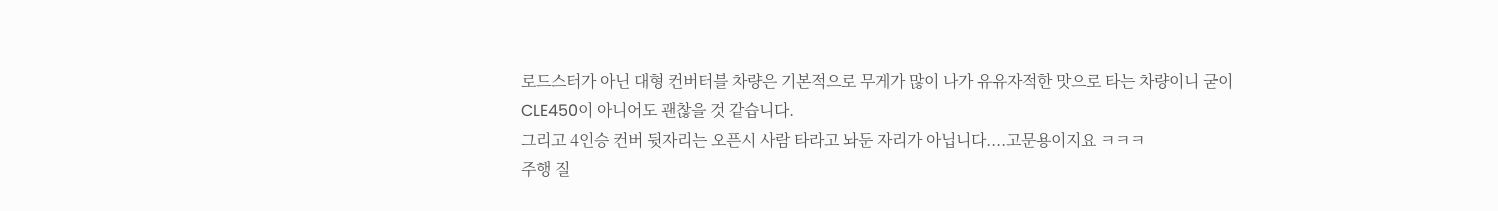로드스터가 아닌 대형 컨버터블 차량은 기본적으로 무게가 많이 나가 유유자적한 맛으로 타는 차량이니 굳이 CLE450이 아니어도 괜찮을 것 같습니다.
그리고 4인승 컨버 뒷자리는 오픈시 사람 타라고 놔둔 자리가 아닙니다....고문용이지요 ㅋㅋㅋ
주행 질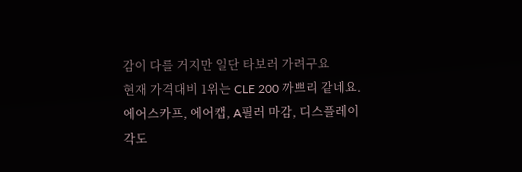감이 다를 거지만 일단 타보러 가려구요
현재 가격대비 1위는 CLE 200 까쁘리 같네요.
에어스카프, 에어캡, A필러 마감, 디스플레이 각도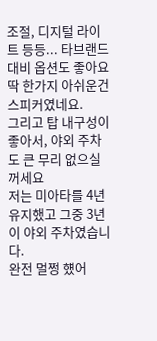조절, 디지털 라이트 등등... 타브랜드 대비 옵션도 좋아요
딱 한가지 아쉬운건 스피커였네요.
그리고 탑 내구성이 좋아서, 야외 주차도 큰 무리 없으실꺼세요
저는 미아타를 4년 유지했고 그중 3년이 야외 주차였습니다.
완전 멀쩡 헀어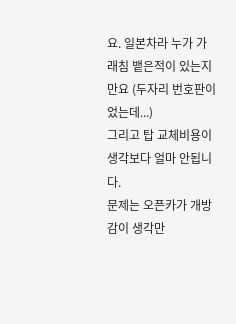요. 일본차라 누가 가래침 뱉은적이 있는지만요 (두자리 번호판이었는데...)
그리고 탑 교체비용이 생각보다 얼마 안됩니다.
문제는 오픈카가 개방감이 생각만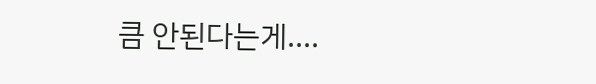큼 안된다는게....